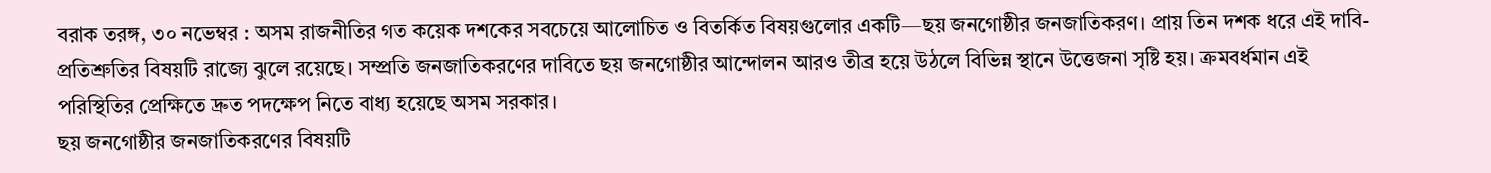বরাক তরঙ্গ, ৩০ নভেম্বর : অসম রাজনীতির গত কয়েক দশকের সবচেয়ে আলোচিত ও বিতর্কিত বিষয়গুলোর একটি—ছয় জনগোষ্ঠীর জনজাতিকরণ। প্রায় তিন দশক ধরে এই দাবি-প্রতিশ্রুতির বিষয়টি রাজ্যে ঝুলে রয়েছে। সম্প্রতি জনজাতিকরণের দাবিতে ছয় জনগোষ্ঠীর আন্দোলন আরও তীব্র হয়ে উঠলে বিভিন্ন স্থানে উত্তেজনা সৃষ্টি হয়। ক্রমবর্ধমান এই পরিস্থিতির প্রেক্ষিতে দ্রুত পদক্ষেপ নিতে বাধ্য হয়েছে অসম সরকার।
ছয় জনগোষ্ঠীর জনজাতিকরণের বিষয়টি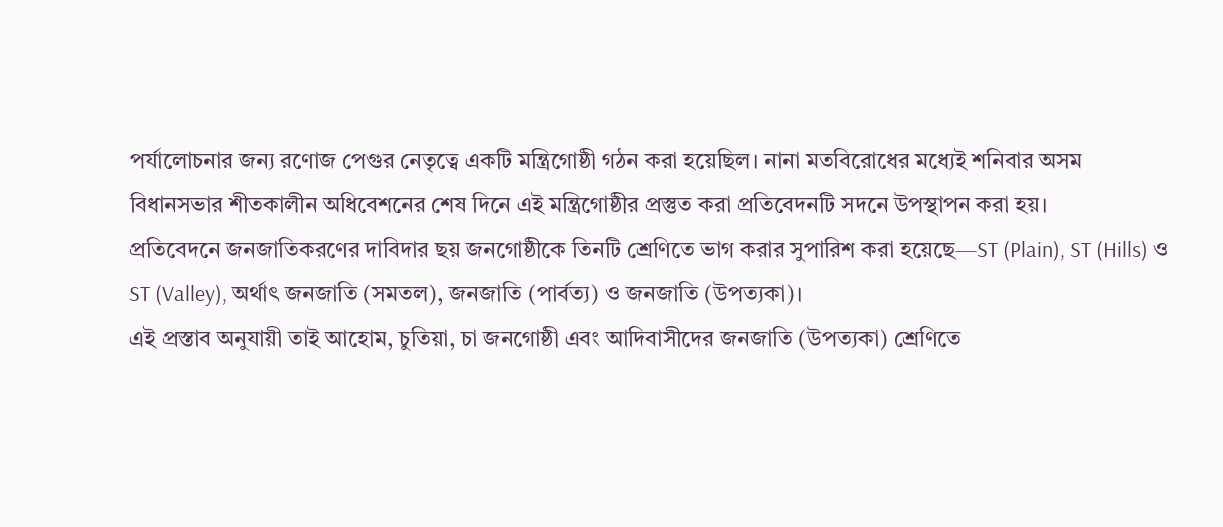পর্যালোচনার জন্য রণোজ পেগুর নেতৃত্বে একটি মন্ত্রিগোষ্ঠী গঠন করা হয়েছিল। নানা মতবিরোধের মধ্যেই শনিবার অসম বিধানসভার শীতকালীন অধিবেশনের শেষ দিনে এই মন্ত্রিগোষ্ঠীর প্রস্তুত করা প্রতিবেদনটি সদনে উপস্থাপন করা হয়।
প্রতিবেদনে জনজাতিকরণের দাবিদার ছয় জনগোষ্ঠীকে তিনটি শ্রেণিতে ভাগ করার সুপারিশ করা হয়েছে—ST (Plain), ST (Hills) ও ST (Valley), অর্থাৎ জনজাতি (সমতল), জনজাতি (পার্বত্য) ও জনজাতি (উপত্যকা)।
এই প্রস্তাব অনুযায়ী তাই আহোম, চুতিয়া, চা জনগোষ্ঠী এবং আদিবাসীদের জনজাতি (উপত্যকা) শ্রেণিতে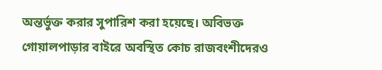অন্তর্ভুক্ত করার সুপারিশ করা হয়েছে। অবিভক্ত গোয়ালপাড়ার বাইরে অবস্থিত কোচ রাজবংশীদেরও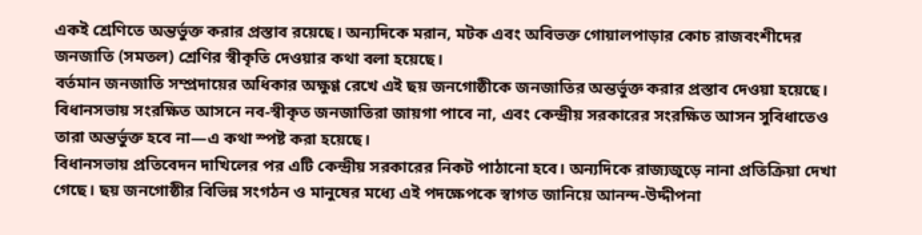একই শ্রেণিতে অন্তর্ভুক্ত করার প্রস্তাব রয়েছে। অন্যদিকে মরান, মটক এবং অবিভক্ত গোয়ালপাড়ার কোচ রাজবংশীদের জনজাতি (সমতল) শ্রেণির স্বীকৃতি দেওয়ার কথা বলা হয়েছে।
বর্তমান জনজাতি সম্প্রদায়ের অধিকার অক্ষুণ্ণ রেখে এই ছয় জনগোষ্ঠীকে জনজাতির অন্তর্ভুক্ত করার প্রস্তাব দেওয়া হয়েছে। বিধানসভায় সংরক্ষিত আসনে নব-স্বীকৃত জনজাতিরা জায়গা পাবে না, এবং কেন্দ্রীয় সরকারের সংরক্ষিত আসন সুবিধাতেও তারা অন্তর্ভুক্ত হবে না—এ কথা স্পষ্ট করা হয়েছে।
বিধানসভায় প্রতিবেদন দাখিলের পর এটি কেন্দ্রীয় সরকারের নিকট পাঠানো হবে। অন্যদিকে রাজ্যজুড়ে নানা প্রতিক্রিয়া দেখা গেছে। ছয় জনগোষ্ঠীর বিভিন্ন সংগঠন ও মানুষের মধ্যে এই পদক্ষেপকে স্বাগত জানিয়ে আনন্দ-উদ্দীপনা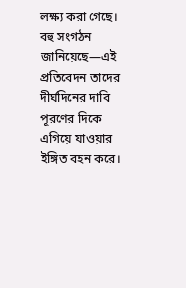লক্ষ্য করা গেছে।
বহু সংগঠন জানিয়েছে—এই প্রতিবেদন তাদের দীর্ঘদিনের দাবি পূরণের দিকে এগিয়ে যাওয়ার ইঙ্গিত বহন করে।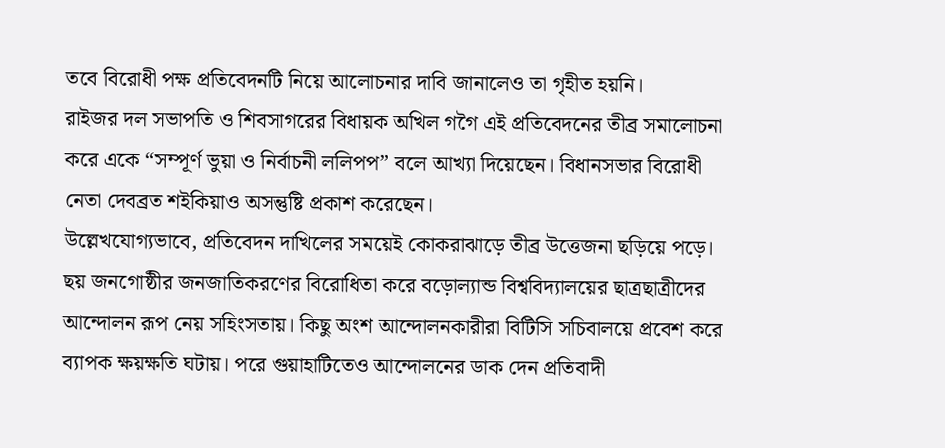তবে বিরোধী পক্ষ প্রতিবেদনটি নিয়ে আলোচনার দাবি জানালেও তা গৃহীত হয়নি।
রাইজর দল সভাপতি ও শিবসাগরের বিধায়ক অখিল গগৈ এই প্রতিবেদনের তীব্র সমালোচনা করে একে “সম্পূর্ণ ভুয়া ও নির্বাচনী ললিপপ” বলে আখ্যা দিয়েছেন। বিধানসভার বিরোধী নেতা দেবব্রত শইকিয়াও অসন্তুষ্টি প্রকাশ করেছেন।
উল্লেখযোগ্যভাবে, প্রতিবেদন দাখিলের সময়েই কোকরাঝাড়ে তীব্র উত্তেজনা ছড়িয়ে পড়ে। ছয় জনগোষ্ঠীর জনজাতিকরণের বিরোধিতা করে বড়োল্যান্ড বিশ্ববিদ্যালয়ের ছাত্রছাত্রীদের আন্দোলন রূপ নেয় সহিংসতায়। কিছু অংশ আন্দোলনকারীরা বিটিসি সচিবালয়ে প্রবেশ করে ব্যাপক ক্ষয়ক্ষতি ঘটায়। পরে গুয়াহাটিতেও আন্দোলনের ডাক দেন প্রতিবাদী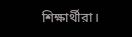শিক্ষার্থীরা।